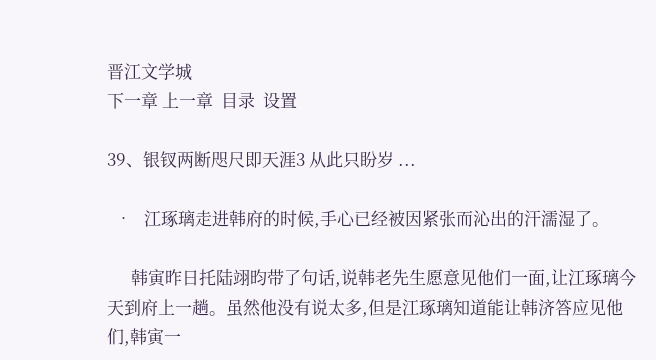晋江文学城
下一章 上一章  目录  设置

39、银钗两断咫尺即天涯3 从此只盼岁 ...

  •   江琢璃走进韩府的时候,手心已经被因紧张而沁出的汗濡湿了。

      韩寅昨日托陆翊昀带了句话,说韩老先生愿意见他们一面,让江琢璃今天到府上一趟。虽然他没有说太多,但是江琢璃知道能让韩济答应见他们,韩寅一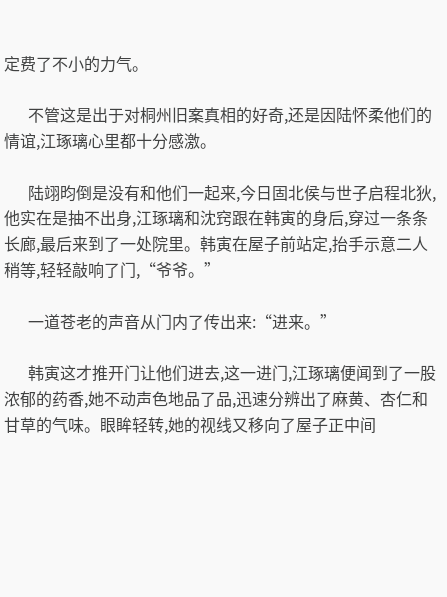定费了不小的力气。

      不管这是出于对桐州旧案真相的好奇,还是因陆怀柔他们的情谊,江琢璃心里都十分感激。

      陆翊昀倒是没有和他们一起来,今日固北侯与世子启程北狄,他实在是抽不出身,江琢璃和沈窍跟在韩寅的身后,穿过一条条长廊,最后来到了一处院里。韩寅在屋子前站定,抬手示意二人稍等,轻轻敲响了门,“爷爷。”

      一道苍老的声音从门内了传出来:“进来。”

      韩寅这才推开门让他们进去,这一进门,江琢璃便闻到了一股浓郁的药香,她不动声色地品了品,迅速分辨出了麻黄、杏仁和甘草的气味。眼眸轻转,她的视线又移向了屋子正中间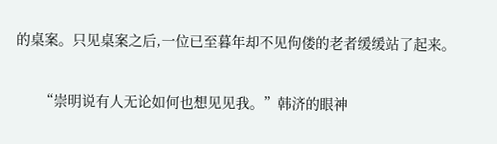的桌案。只见桌案之后,一位已至暮年却不见佝偻的老者缓缓站了起来。

      “崇明说有人无论如何也想见见我。”韩济的眼神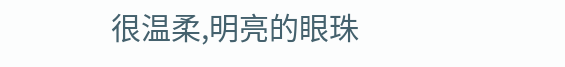很温柔,明亮的眼珠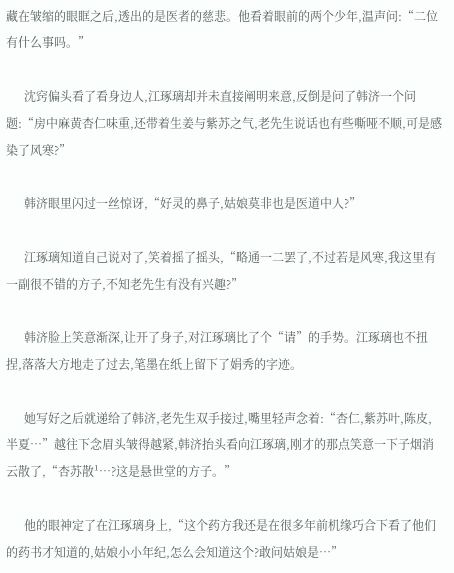藏在皱缩的眼眶之后,透出的是医者的慈悲。他看着眼前的两个少年,温声问:“二位有什么事吗。”

      沈窍偏头看了看身边人,江琢璃却并未直接阐明来意,反倒是问了韩济一个问题:“房中麻黄杏仁味重,还带着生姜与紫苏之气,老先生说话也有些嘶哑不顺,可是感染了风寒?”

      韩济眼里闪过一丝惊讶,“好灵的鼻子,姑娘莫非也是医道中人?”

      江琢璃知道自己说对了,笑着摇了摇头,“略通一二罢了,不过若是风寒,我这里有一副很不错的方子,不知老先生有没有兴趣?”

      韩济脸上笑意渐深,让开了身子,对江琢璃比了个“请”的手势。江琢璃也不扭捏,落落大方地走了过去,笔墨在纸上留下了娟秀的字迹。

      她写好之后就递给了韩济,老先生双手接过,嘴里轻声念着:“杏仁,紫苏叶,陈皮,半夏…”越往下念眉头皱得越紧,韩济抬头看向江琢璃,刚才的那点笑意一下子烟消云散了,“杏苏散¹…?这是悬世堂的方子。”

      他的眼神定了在江琢璃身上,“这个药方我还是在很多年前机缘巧合下看了他们的药书才知道的,姑娘小小年纪,怎么会知道这个?敢问姑娘是…”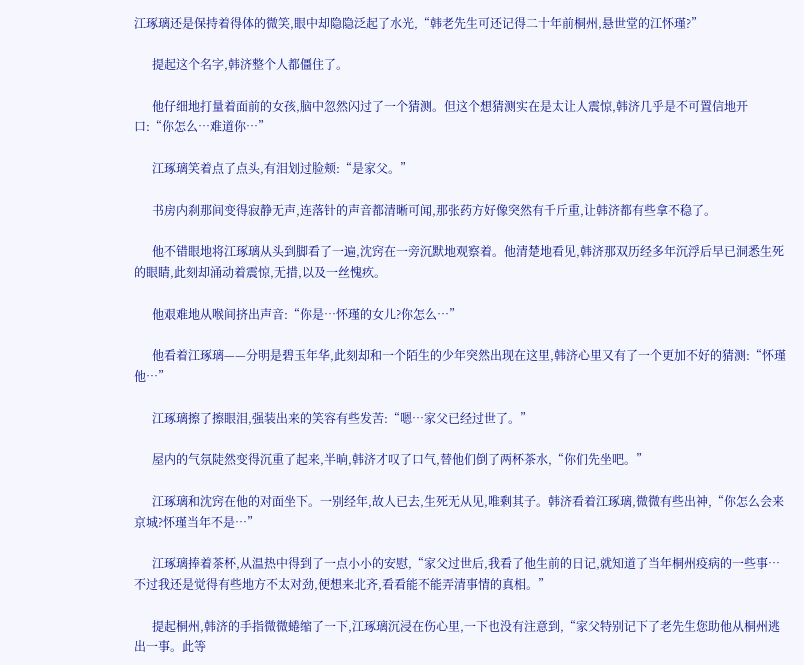江琢璃还是保持着得体的微笑,眼中却隐隐泛起了水光,“韩老先生可还记得二十年前桐州,悬世堂的江怀瑾?”

      提起这个名字,韩济整个人都僵住了。

      他仔细地打量着面前的女孩,脑中忽然闪过了一个猜测。但这个想猜测实在是太让人震惊,韩济几乎是不可置信地开口:“你怎么…难道你…”

      江琢璃笑着点了点头,有泪划过脸颊:“是家父。”

      书房内刹那间变得寂静无声,连落针的声音都清晰可闻,那张药方好像突然有千斤重,让韩济都有些拿不稳了。

      他不错眼地将江琢璃从头到脚看了一遍,沈窍在一旁沉默地观察着。他清楚地看见,韩济那双历经多年沉浮后早已洞悉生死的眼睛,此刻却涌动着震惊,无措,以及一丝愧疚。

      他艰难地从喉间挤出声音:“你是…怀瑾的女儿?你怎么…”

      他看着江琢璃——分明是碧玉年华,此刻却和一个陌生的少年突然出现在这里,韩济心里又有了一个更加不好的猜测:“怀瑾他…”

      江琢璃擦了擦眼泪,强装出来的笑容有些发苦:“嗯…家父已经过世了。”

      屋内的气氛陡然变得沉重了起来,半晌,韩济才叹了口气,替他们倒了两杯茶水,“你们先坐吧。”

      江琢璃和沈窍在他的对面坐下。一别经年,故人已去,生死无从见,唯剩其子。韩济看着江琢璃,微微有些出神,“你怎么会来京城?怀瑾当年不是…”

      江琢璃捧着茶杯,从温热中得到了一点小小的安慰,“家父过世后,我看了他生前的日记,就知道了当年桐州疫病的一些事…不过我还是觉得有些地方不太对劲,便想来北齐,看看能不能弄清事情的真相。”

      提起桐州,韩济的手指微微蜷缩了一下,江琢璃沉浸在伤心里,一下也没有注意到,“家父特别记下了老先生您助他从桐州逃出一事。此等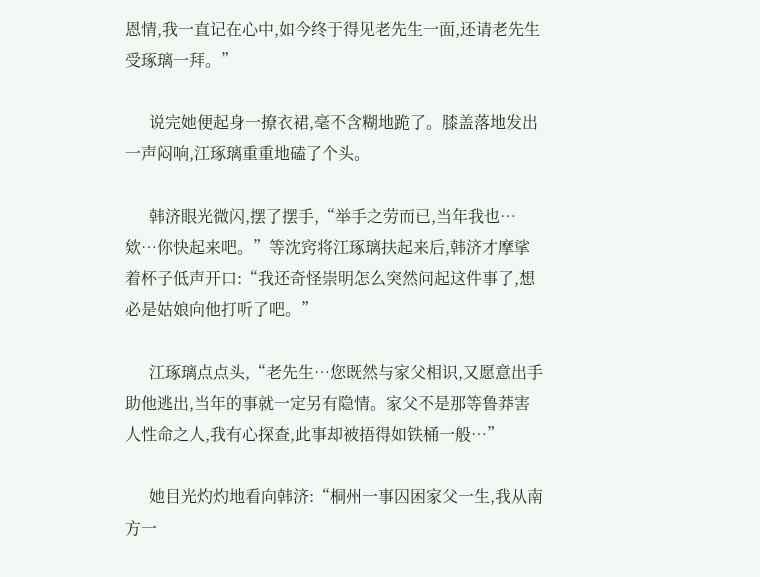恩情,我一直记在心中,如今终于得见老先生一面,还请老先生受琢璃一拜。”

      说完她便起身一撩衣裙,毫不含糊地跪了。膝盖落地发出一声闷响,江琢璃重重地磕了个头。

      韩济眼光微闪,摆了摆手,“举手之劳而已,当年我也…欸…你快起来吧。”等沈窍将江琢璃扶起来后,韩济才摩挲着杯子低声开口:“我还奇怪崇明怎么突然问起这件事了,想必是姑娘向他打听了吧。”

      江琢璃点点头,“老先生…您既然与家父相识,又愿意出手助他逃出,当年的事就一定另有隐情。家父不是那等鲁莽害人性命之人,我有心探查,此事却被捂得如铁桶一般…”

      她目光灼灼地看向韩济:“桐州一事囚困家父一生,我从南方一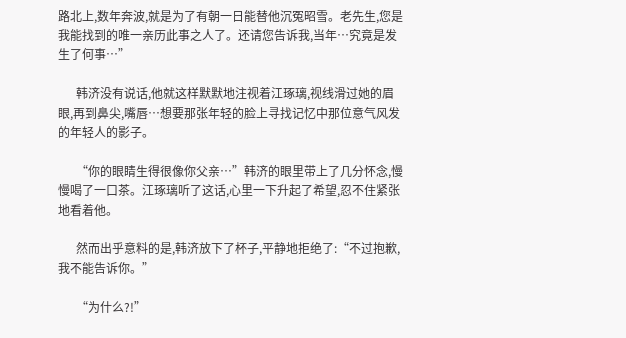路北上,数年奔波,就是为了有朝一日能替他沉冤昭雪。老先生,您是我能找到的唯一亲历此事之人了。还请您告诉我,当年…究竟是发生了何事…”

      韩济没有说话,他就这样默默地注视着江琢璃,视线滑过她的眉眼,再到鼻尖,嘴唇…想要那张年轻的脸上寻找记忆中那位意气风发的年轻人的影子。

      “你的眼睛生得很像你父亲…”韩济的眼里带上了几分怀念,慢慢喝了一口茶。江琢璃听了这话,心里一下升起了希望,忍不住紧张地看着他。

      然而出乎意料的是,韩济放下了杯子,平静地拒绝了:“不过抱歉,我不能告诉你。”

      “为什么?!”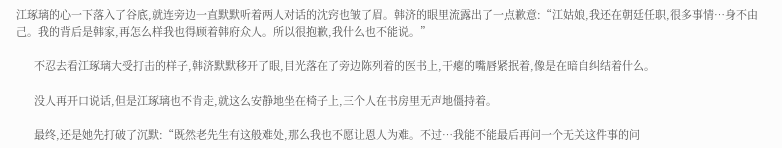江琢璃的心一下落入了谷底,就连旁边一直默默听着两人对话的沈窍也皱了眉。韩济的眼里流露出了一点歉意:“江姑娘,我还在朝廷任职,很多事情…身不由己。我的背后是韩家,再怎么样我也得顾着韩府众人。所以很抱歉,我什么也不能说。”

      不忍去看江琢璃大受打击的样子,韩济默默移开了眼,目光落在了旁边陈列着的医书上,干瘪的嘴唇紧抿着,像是在暗自纠结着什么。

      没人再开口说话,但是江琢璃也不肯走,就这么安静地坐在椅子上,三个人在书房里无声地僵持着。

      最终,还是她先打破了沉默:“既然老先生有这般难处,那么我也不愿让恩人为难。不过…我能不能最后再问一个无关这件事的问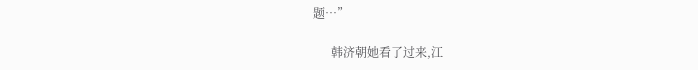题…”

      韩济朝她看了过来,江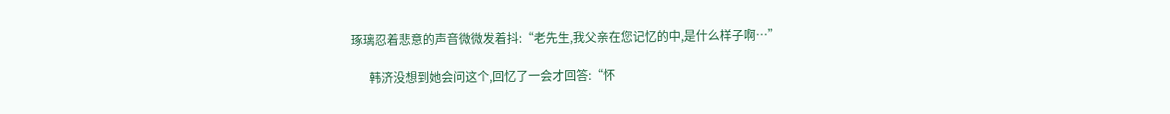琢璃忍着悲意的声音微微发着抖:“老先生,我父亲在您记忆的中,是什么样子啊…”

      韩济没想到她会问这个,回忆了一会才回答:“怀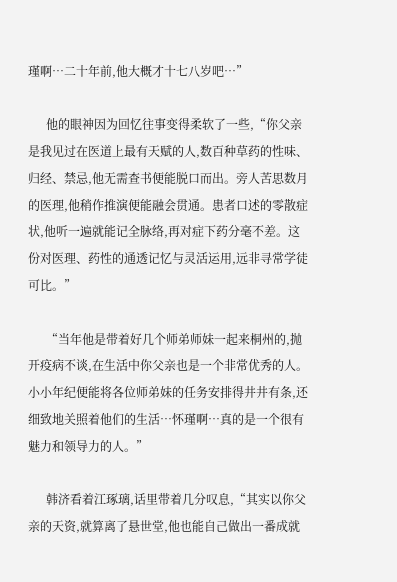瑾啊…二十年前,他大概才十七八岁吧…”

      他的眼神因为回忆往事变得柔软了一些,“你父亲是我见过在医道上最有天赋的人,数百种草药的性味、归经、禁忌,他无需查书便能脱口而出。旁人苦思数月的医理,他稍作推演便能融会贯通。患者口述的零散症状,他听一遍就能记全脉络,再对症下药分毫不差。这份对医理、药性的通透记忆与灵活运用,远非寻常学徒可比。”

      “当年他是带着好几个师弟师妹一起来桐州的,抛开疫病不谈,在生活中你父亲也是一个非常优秀的人。小小年纪便能将各位师弟妹的任务安排得井井有条,还细致地关照着他们的生活…怀瑾啊…真的是一个很有魅力和领导力的人。”

      韩济看着江琢璃,话里带着几分叹息,“其实以你父亲的天资,就算离了悬世堂,他也能自己做出一番成就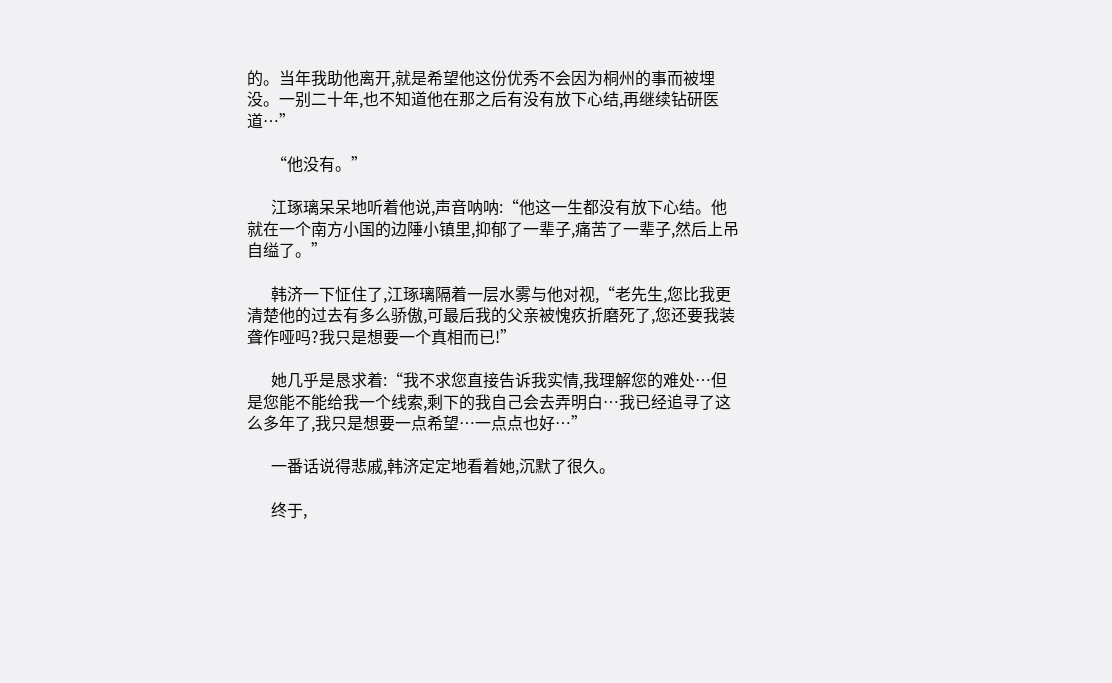的。当年我助他离开,就是希望他这份优秀不会因为桐州的事而被埋没。一别二十年,也不知道他在那之后有没有放下心结,再继续钻研医道…”

      “他没有。”

      江琢璃呆呆地听着他说,声音呐呐:“他这一生都没有放下心结。他就在一个南方小国的边陲小镇里,抑郁了一辈子,痛苦了一辈子,然后上吊自缢了。”

      韩济一下怔住了,江琢璃隔着一层水雾与他对视,“老先生,您比我更清楚他的过去有多么骄傲,可最后我的父亲被愧疚折磨死了,您还要我装聋作哑吗?我只是想要一个真相而已!”

      她几乎是恳求着:“我不求您直接告诉我实情,我理解您的难处…但是您能不能给我一个线索,剩下的我自己会去弄明白…我已经追寻了这么多年了,我只是想要一点希望…一点点也好…”

      一番话说得悲戚,韩济定定地看着她,沉默了很久。

      终于,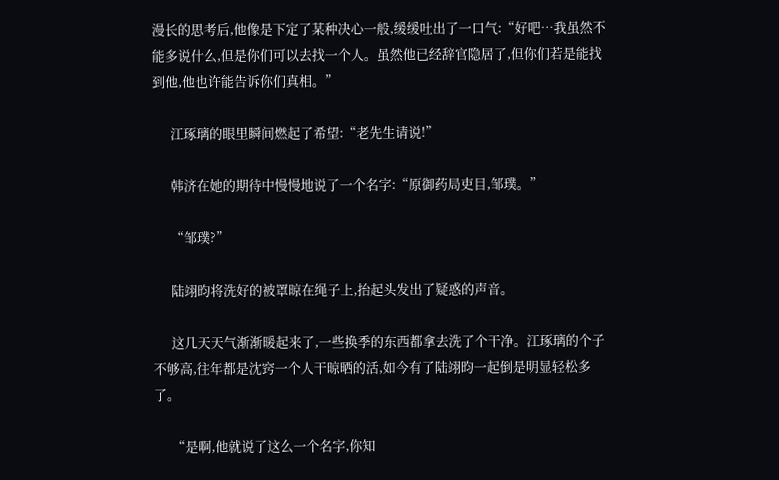漫长的思考后,他像是下定了某种决心一般,缓缓吐出了一口气:“好吧…我虽然不能多说什么,但是你们可以去找一个人。虽然他已经辞官隐居了,但你们若是能找到他,他也许能告诉你们真相。”

      江琢璃的眼里瞬间燃起了希望:“老先生请说!”

      韩济在她的期待中慢慢地说了一个名字:“原御药局吏目,邹璞。”

      “邹璞?”

      陆翊昀将洗好的被罩晾在绳子上,抬起头发出了疑惑的声音。

      这几天天气渐渐暖起来了,一些换季的东西都拿去洗了个干净。江琢璃的个子不够高,往年都是沈窍一个人干晾晒的活,如今有了陆翊昀一起倒是明显轻松多了。

      “是啊,他就说了这么一个名字,你知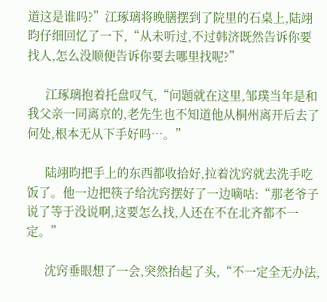道这是谁吗?”江琢璃将晚膳摆到了院里的石桌上,陆翊昀仔细回忆了一下,“从未听过,不过韩济既然告诉你要找人,怎么没顺便告诉你要去哪里找呢?”

      江琢璃抱着托盘叹气,“问题就在这里,邹璞当年是和我父亲一同离京的,老先生也不知道他从桐州离开后去了何处,根本无从下手好吗…。”

      陆翊昀把手上的东西都收拾好,拉着沈窍就去洗手吃饭了。他一边把筷子给沈窍摆好了一边嘀咕:“那老爷子说了等于没说啊,这要怎么找,人还在不在北齐都不一定。”

      沈窍垂眼想了一会,突然抬起了头,“不一定全无办法,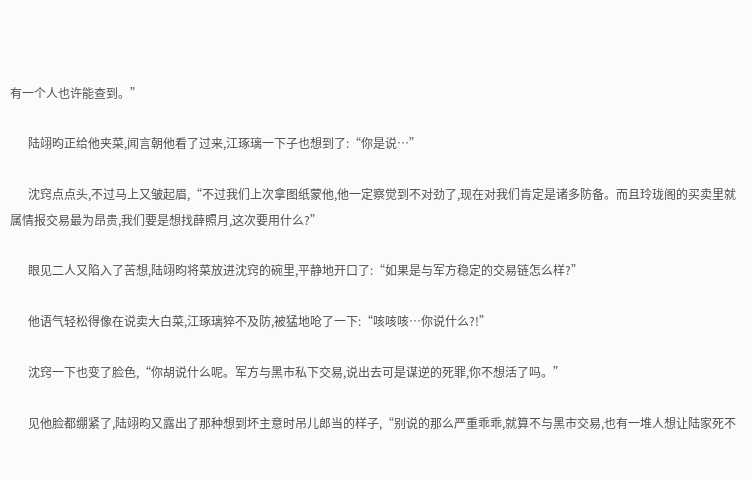有一个人也许能查到。”

      陆翊昀正给他夹菜,闻言朝他看了过来,江琢璃一下子也想到了:“你是说…”

      沈窍点点头,不过马上又皱起眉,“不过我们上次拿图纸蒙他,他一定察觉到不对劲了,现在对我们肯定是诸多防备。而且玲珑阁的买卖里就属情报交易最为昂贵,我们要是想找薛照月,这次要用什么?”

      眼见二人又陷入了苦想,陆翊昀将菜放进沈窍的碗里,平静地开口了:“如果是与军方稳定的交易链怎么样?”

      他语气轻松得像在说卖大白菜,江琢璃猝不及防,被猛地呛了一下:“咳咳咳…你说什么?!”

      沈窍一下也变了脸色,“你胡说什么呢。军方与黑市私下交易,说出去可是谋逆的死罪,你不想活了吗。”

      见他脸都绷紧了,陆翊昀又露出了那种想到坏主意时吊儿郎当的样子,“别说的那么严重乖乖,就算不与黑市交易,也有一堆人想让陆家死不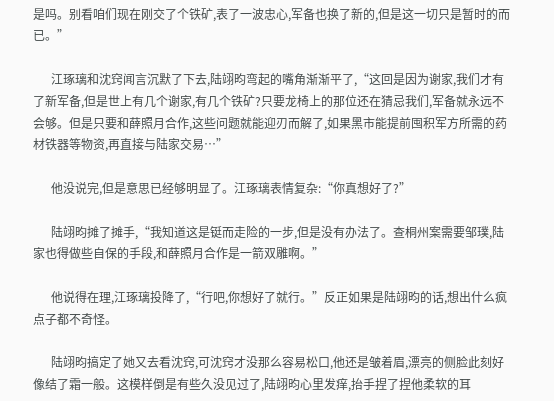是吗。别看咱们现在刚交了个铁矿,表了一波忠心,军备也换了新的,但是这一切只是暂时的而已。”

      江琢璃和沈窍闻言沉默了下去,陆翊昀弯起的嘴角渐渐平了,“这回是因为谢家,我们才有了新军备,但是世上有几个谢家,有几个铁矿?只要龙椅上的那位还在猜忌我们,军备就永远不会够。但是只要和薛照月合作,这些问题就能迎刃而解了,如果黑市能提前囤积军方所需的药材铁器等物资,再直接与陆家交易…”

      他没说完,但是意思已经够明显了。江琢璃表情复杂:“你真想好了?”

      陆翊昀摊了摊手,“我知道这是铤而走险的一步,但是没有办法了。查桐州案需要邹璞,陆家也得做些自保的手段,和薛照月合作是一箭双雕啊。”

      他说得在理,江琢璃投降了,“行吧,你想好了就行。”反正如果是陆翊昀的话,想出什么疯点子都不奇怪。

      陆翊昀搞定了她又去看沈窍,可沈窍才没那么容易松口,他还是皱着眉,漂亮的侧脸此刻好像结了霜一般。这模样倒是有些久没见过了,陆翊昀心里发痒,抬手捏了捏他柔软的耳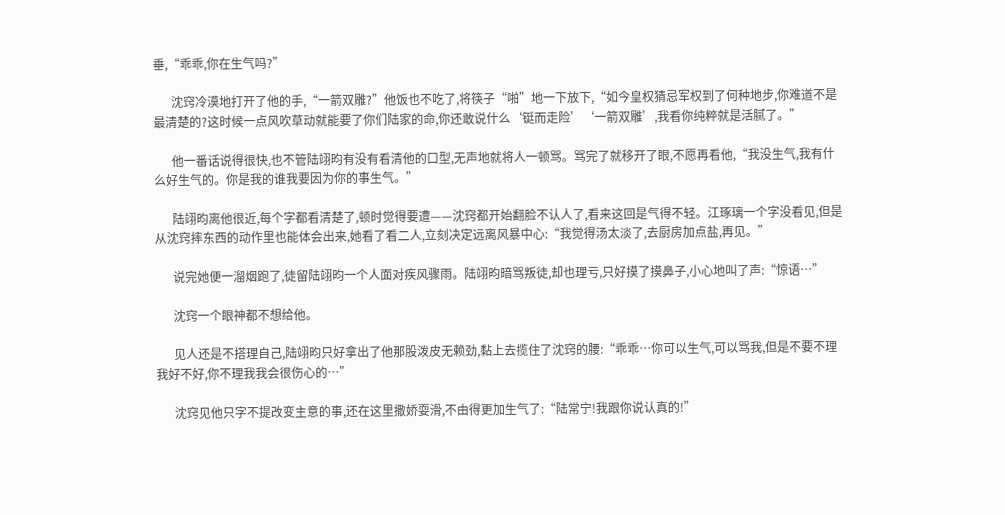垂,“乖乖,你在生气吗?”

      沈窍冷漠地打开了他的手,“一箭双雕?”他饭也不吃了,将筷子“啪”地一下放下,“如今皇权猜忌军权到了何种地步,你难道不是最清楚的?这时候一点风吹草动就能要了你们陆家的命,你还敢说什么‘铤而走险’‘一箭双雕’,我看你纯粹就是活腻了。”

      他一番话说得很快,也不管陆翊昀有没有看清他的口型,无声地就将人一顿骂。骂完了就移开了眼,不愿再看他,“我没生气,我有什么好生气的。你是我的谁我要因为你的事生气。”

      陆翊昀离他很近,每个字都看清楚了,顿时觉得要遭——沈窍都开始翻脸不认人了,看来这回是气得不轻。江琢璃一个字没看见,但是从沈窍摔东西的动作里也能体会出来,她看了看二人,立刻决定远离风暴中心:“我觉得汤太淡了,去厨房加点盐,再见。”

      说完她便一溜烟跑了,徒留陆翊昀一个人面对疾风骤雨。陆翊昀暗骂叛徒,却也理亏,只好摸了摸鼻子,小心地叫了声:“惊语…”

      沈窍一个眼神都不想给他。

      见人还是不搭理自己,陆翊昀只好拿出了他那股泼皮无赖劲,黏上去揽住了沈窍的腰:“乖乖…你可以生气,可以骂我,但是不要不理我好不好,你不理我我会很伤心的…”

      沈窍见他只字不提改变主意的事,还在这里撒娇耍滑,不由得更加生气了:“陆常宁!我跟你说认真的!”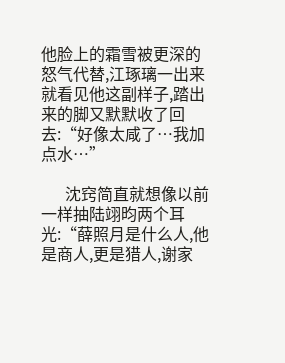他脸上的霜雪被更深的怒气代替,江琢璃一出来就看见他这副样子,踏出来的脚又默默收了回去:“好像太咸了…我加点水…”

      沈窍简直就想像以前一样抽陆翊昀两个耳光:“薛照月是什么人,他是商人,更是猎人,谢家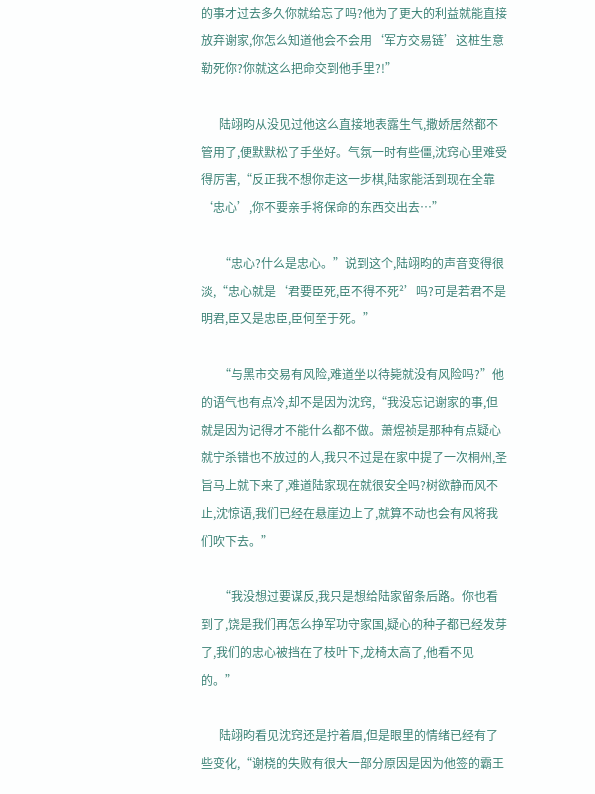的事才过去多久你就给忘了吗?他为了更大的利益就能直接放弃谢家,你怎么知道他会不会用‘军方交易链’这桩生意勒死你?你就这么把命交到他手里?!”

      陆翊昀从没见过他这么直接地表露生气,撒娇居然都不管用了,便默默松了手坐好。气氛一时有些僵,沈窍心里难受得厉害,“反正我不想你走这一步棋,陆家能活到现在全靠‘忠心’,你不要亲手将保命的东西交出去…”

      “忠心?什么是忠心。”说到这个,陆翊昀的声音变得很淡,“忠心就是‘君要臣死,臣不得不死²’吗?可是若君不是明君,臣又是忠臣,臣何至于死。”

      “与黑市交易有风险,难道坐以待毙就没有风险吗?”他的语气也有点冷,却不是因为沈窍,“我没忘记谢家的事,但就是因为记得才不能什么都不做。萧煜祯是那种有点疑心就宁杀错也不放过的人,我只不过是在家中提了一次桐州,圣旨马上就下来了,难道陆家现在就很安全吗?树欲静而风不止,沈惊语,我们已经在悬崖边上了,就算不动也会有风将我们吹下去。”

      “我没想过要谋反,我只是想给陆家留条后路。你也看到了,饶是我们再怎么挣军功守家国,疑心的种子都已经发芽了,我们的忠心被挡在了枝叶下,龙椅太高了,他看不见的。”

      陆翊昀看见沈窍还是拧着眉,但是眼里的情绪已经有了些变化,“谢桡的失败有很大一部分原因是因为他签的霸王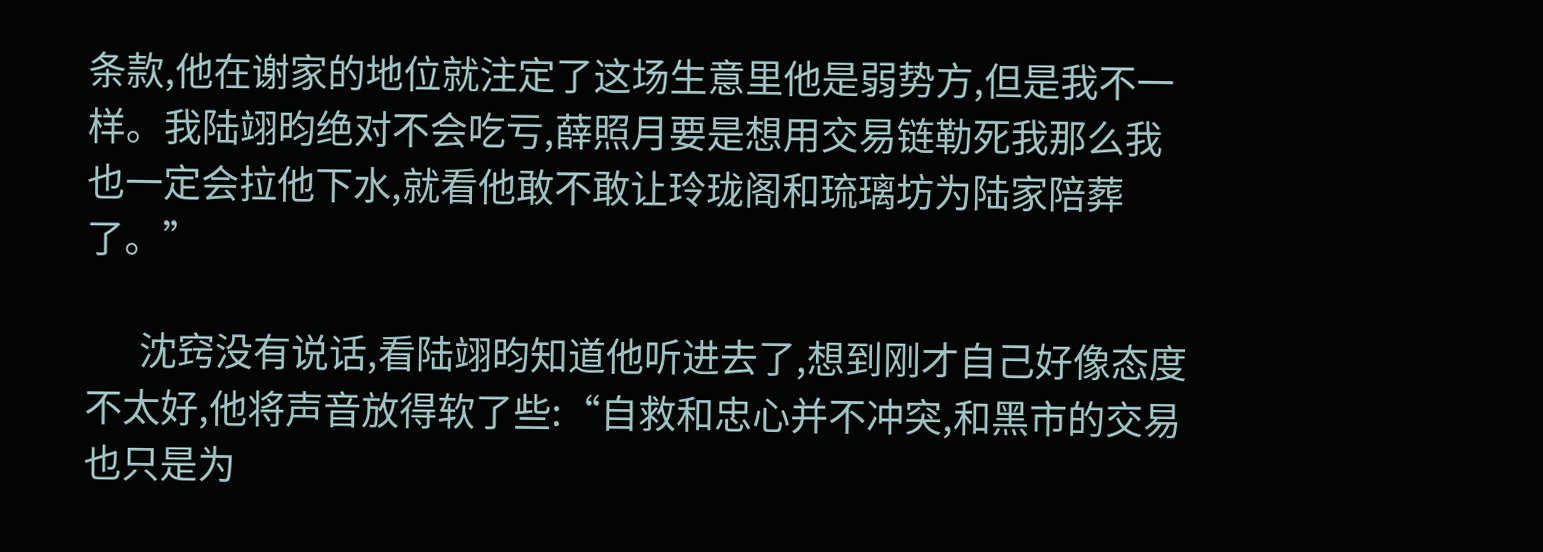条款,他在谢家的地位就注定了这场生意里他是弱势方,但是我不一样。我陆翊昀绝对不会吃亏,薛照月要是想用交易链勒死我那么我也一定会拉他下水,就看他敢不敢让玲珑阁和琉璃坊为陆家陪葬了。”

      沈窍没有说话,看陆翊昀知道他听进去了,想到刚才自己好像态度不太好,他将声音放得软了些:“自救和忠心并不冲突,和黑市的交易也只是为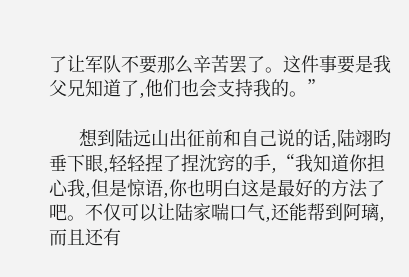了让军队不要那么辛苦罢了。这件事要是我父兄知道了,他们也会支持我的。”

      想到陆远山出征前和自己说的话,陆翊昀垂下眼,轻轻捏了捏沈窍的手,“我知道你担心我,但是惊语,你也明白这是最好的方法了吧。不仅可以让陆家喘口气,还能帮到阿璃,而且还有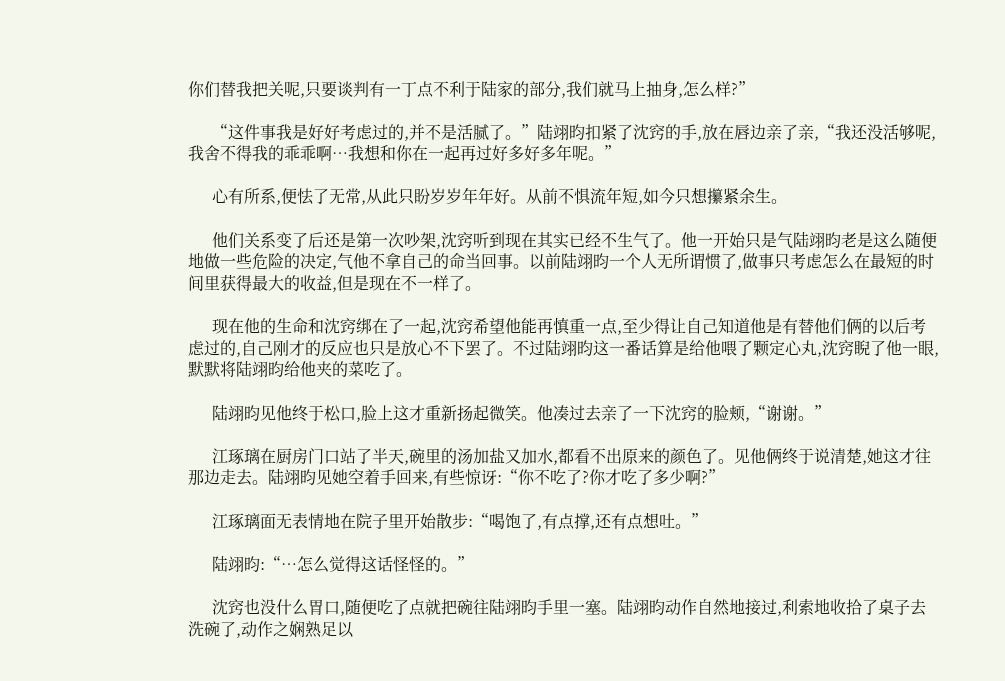你们替我把关呢,只要谈判有一丁点不利于陆家的部分,我们就马上抽身,怎么样?”

      “这件事我是好好考虑过的,并不是活腻了。”陆翊昀扣紧了沈窍的手,放在唇边亲了亲,“我还没活够呢,我舍不得我的乖乖啊…我想和你在一起再过好多好多年呢。”

      心有所系,便怯了无常,从此只盼岁岁年年好。从前不惧流年短,如今只想攥紧余生。

      他们关系变了后还是第一次吵架,沈窍听到现在其实已经不生气了。他一开始只是气陆翊昀老是这么随便地做一些危险的决定,气他不拿自己的命当回事。以前陆翊昀一个人无所谓惯了,做事只考虑怎么在最短的时间里获得最大的收益,但是现在不一样了。

      现在他的生命和沈窍绑在了一起,沈窍希望他能再慎重一点,至少得让自己知道他是有替他们俩的以后考虑过的,自己刚才的反应也只是放心不下罢了。不过陆翊昀这一番话算是给他喂了颗定心丸,沈窍睨了他一眼,默默将陆翊昀给他夹的菜吃了。

      陆翊昀见他终于松口,脸上这才重新扬起微笑。他凑过去亲了一下沈窍的脸颊,“谢谢。”

      江琢璃在厨房门口站了半天,碗里的汤加盐又加水,都看不出原来的颜色了。见他俩终于说清楚,她这才往那边走去。陆翊昀见她空着手回来,有些惊讶:“你不吃了?你才吃了多少啊?”

      江琢璃面无表情地在院子里开始散步:“喝饱了,有点撑,还有点想吐。”

      陆翊昀:“…怎么觉得这话怪怪的。”

      沈窍也没什么胃口,随便吃了点就把碗往陆翊昀手里一塞。陆翊昀动作自然地接过,利索地收拾了桌子去洗碗了,动作之娴熟足以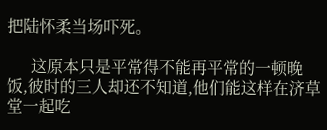把陆怀柔当场吓死。

      这原本只是平常得不能再平常的一顿晚饭,彼时的三人却还不知道,他们能这样在济草堂一起吃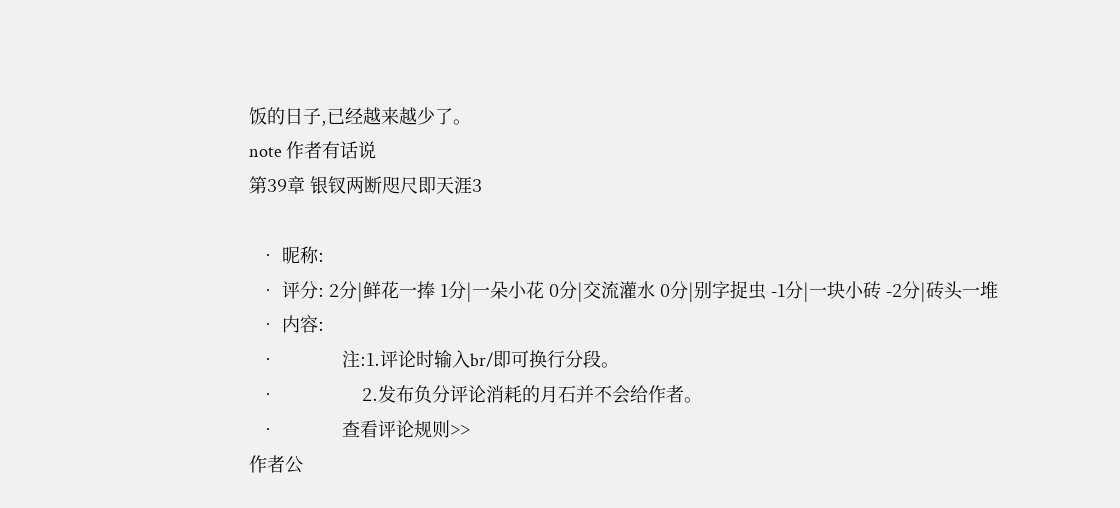饭的日子,已经越来越少了。
note 作者有话说
第39章 银钗两断咫尺即天涯3

  • 昵称:
  • 评分: 2分|鲜花一捧 1分|一朵小花 0分|交流灌水 0分|别字捉虫 -1分|一块小砖 -2分|砖头一堆
  • 内容:
  •             注:1.评论时输入br/即可换行分段。
  •                 2.发布负分评论消耗的月石并不会给作者。
  •             查看评论规则>>
作者公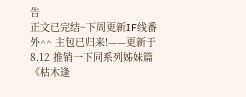告
正文已完结~下周更新IF线番外^^ 主包已归来!——更新于8.12 推销一下同系列姊妹篇《枯木逢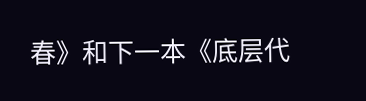春》和下一本《底层代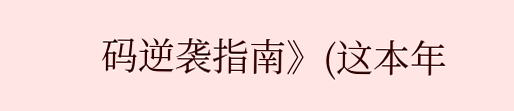码逆袭指南》(这本年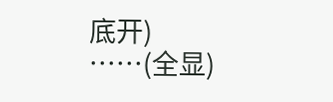底开)
……(全显)